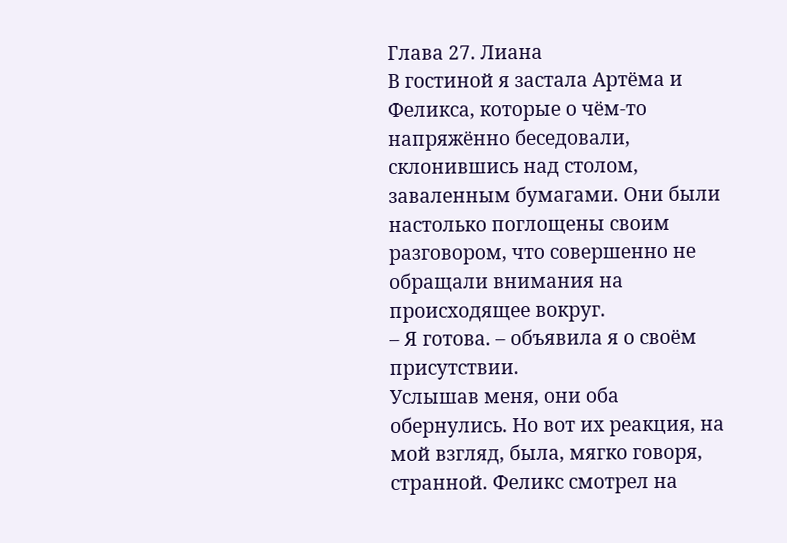Глава 27. Лиана
В гостиной я застала Артёма и Феликса, которые о чём-то напряжённо беседовали, склонившись над столом, заваленным бумагами. Они были настолько поглощены своим разговором, что совершенно не обращали внимания на происходящее вокруг.
– Я готова. – объявила я о своём присутствии.
Услышав меня, они оба обернулись. Но вот их реакция, на мой взгляд, была, мягко говоря, странной. Феликс смотрел на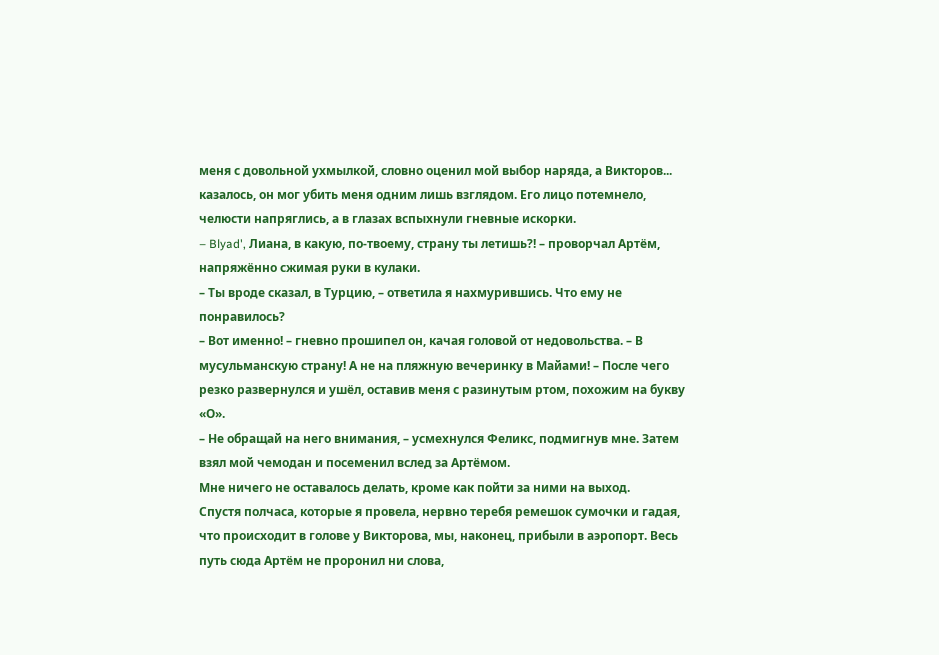меня с довольной ухмылкой, словно оценил мой выбор наряда, а Викторов... казалось, он мог убить меня одним лишь взглядом. Его лицо потемнело, челюсти напряглись, а в глазах вспыхнули гневные искорки.
– Blyad', Лиана, в какую, по-твоему, страну ты летишь?! – проворчал Артём, напряжённо сжимая руки в кулаки.
– Ты вроде сказал, в Турцию, – ответила я нахмурившись. Что ему не понравилось?
– Вот именно! – гневно прошипел он, качая головой от недовольства. – В мусульманскую страну! А не на пляжную вечеринку в Майами! – После чего резко развернулся и ушёл, оставив меня с разинутым ртом, похожим на букву «О».
– Не обращай на него внимания, – усмехнулся Феликс, подмигнув мне. Затем взял мой чемодан и посеменил вслед за Артёмом.
Мне ничего не оставалось делать, кроме как пойти за ними на выход.
Спустя полчаса, которые я провела, нервно теребя ремешок сумочки и гадая, что происходит в голове у Викторова, мы, наконец, прибыли в аэропорт. Весь путь сюда Артём не проронил ни слова,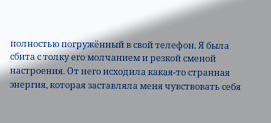полностью погружённый в свой телефон. Я была сбита с толку его молчанием и резкой сменой настроения. От него исходила какая-то странная энергия, которая заставляла меня чувствовать себя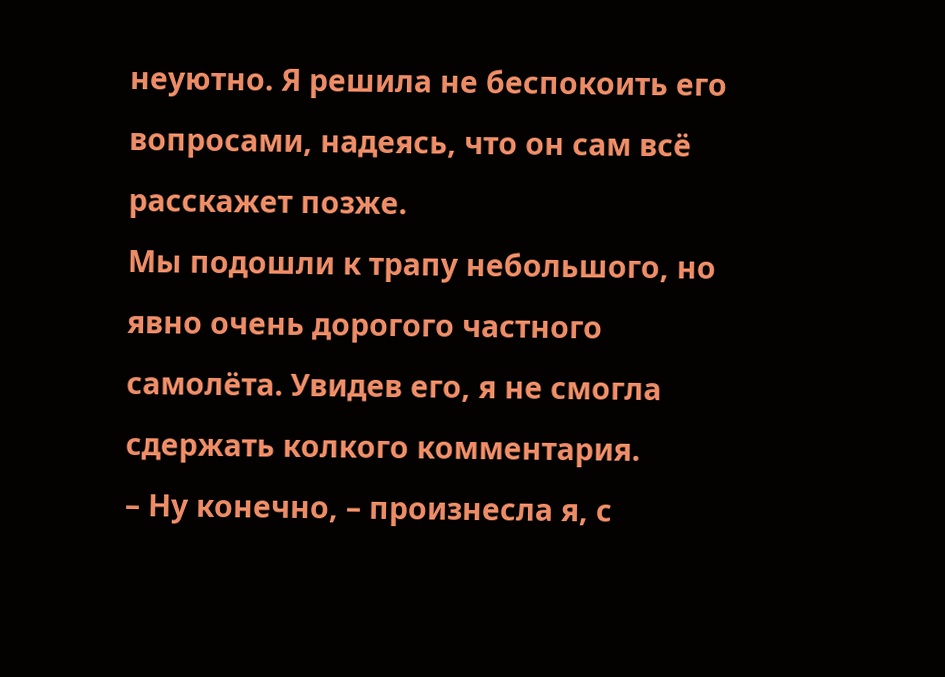неуютно. Я решила не беспокоить его вопросами, надеясь, что он сам всё расскажет позже.
Мы подошли к трапу небольшого, но явно очень дорогого частного самолёта. Увидев его, я не смогла сдержать колкого комментария.
– Ну конечно, – произнесла я, с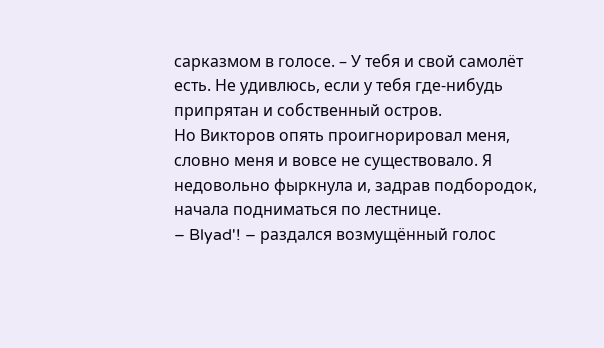сарказмом в голосе. – У тебя и свой самолёт есть. Не удивлюсь, если у тебя где-нибудь припрятан и собственный остров.
Но Викторов опять проигнорировал меня, словно меня и вовсе не существовало. Я недовольно фыркнула и, задрав подбородок, начала подниматься по лестнице.
– Blyad'! – раздался возмущённый голос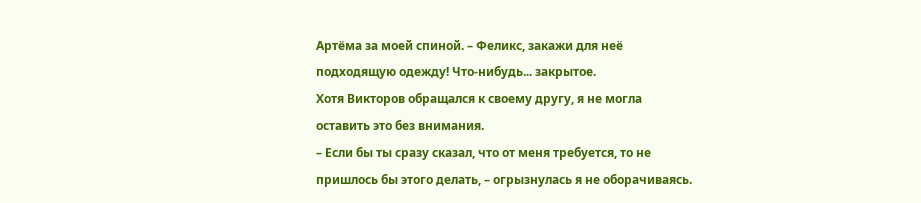Артёма за моей спиной. – Феликс, закажи для неё подходящую одежду! Что-нибудь... закрытое.
Хотя Викторов обращался к своему другу, я не могла оставить это без внимания.
– Если бы ты сразу сказал, что от меня требуется, то не пришлось бы этого делать, – огрызнулась я не оборачиваясь.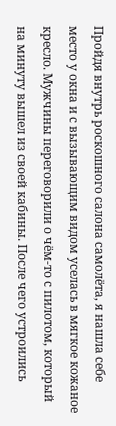Пройдя внутрь роскошного салона самолёта, я нашла себе место у окна и с вызывающим видом уселась в мягкое кожаное кресло. Мужчины переговорили о чём-то с пилотом, который на минуту вышел из своей кабины. После чего устроились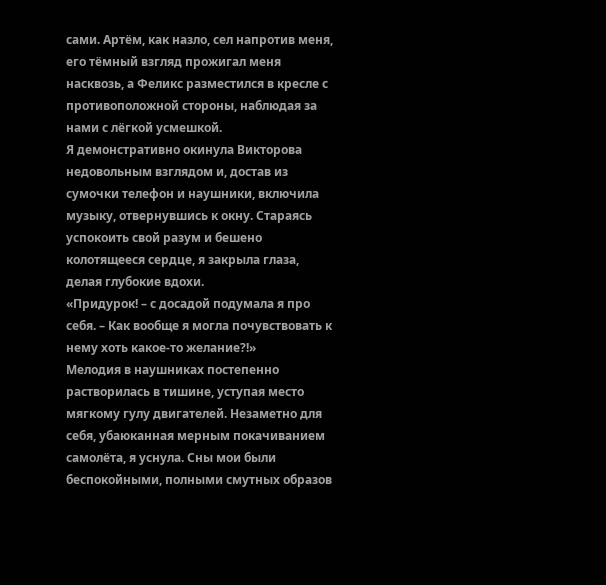сами. Артём, как назло, сел напротив меня, его тёмный взгляд прожигал меня насквозь, а Феликс разместился в кресле с противоположной стороны, наблюдая за нами с лёгкой усмешкой.
Я демонстративно окинула Викторова недовольным взглядом и, достав из сумочки телефон и наушники, включила музыку, отвернувшись к окну. Стараясь успокоить свой разум и бешено колотящееся сердце, я закрыла глаза, делая глубокие вдохи.
«Придурок! – с досадой подумала я про себя. – Как вообще я могла почувствовать к нему хоть какое-то желание?!»
Мелодия в наушниках постепенно растворилась в тишине, уступая место мягкому гулу двигателей. Незаметно для себя, убаюканная мерным покачиванием самолёта, я уснула. Сны мои были беспокойными, полными смутных образов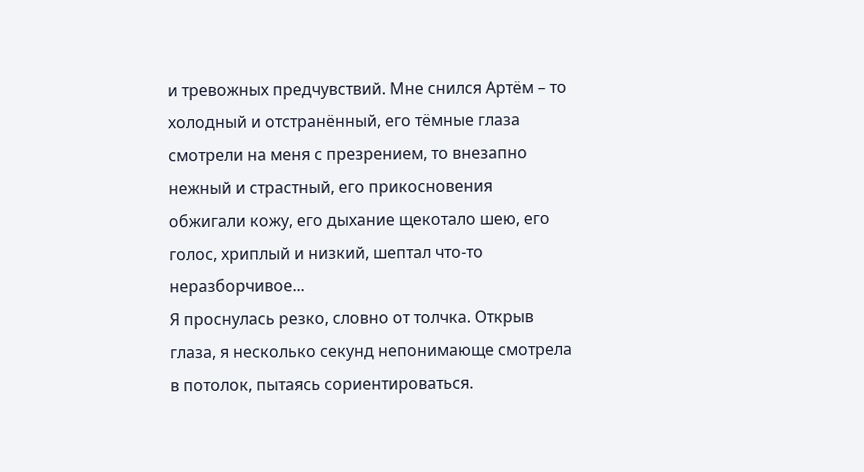и тревожных предчувствий. Мне снился Артём – то холодный и отстранённый, его тёмные глаза смотрели на меня с презрением, то внезапно нежный и страстный, его прикосновения обжигали кожу, его дыхание щекотало шею, его голос, хриплый и низкий, шептал что-то неразборчивое...
Я проснулась резко, словно от толчка. Открыв глаза, я несколько секунд непонимающе смотрела в потолок, пытаясь сориентироваться.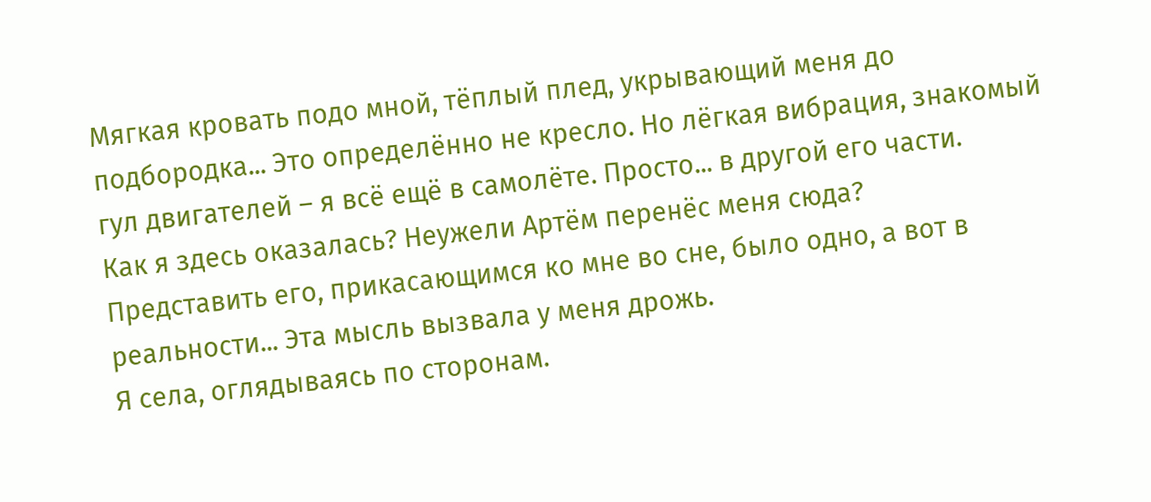Мягкая кровать подо мной, тёплый плед, укрывающий меня до подбородка... Это определённо не кресло. Но лёгкая вибрация, знакомый гул двигателей – я всё ещё в самолёте. Просто... в другой его части.
Как я здесь оказалась? Неужели Артём перенёс меня сюда?
Представить его, прикасающимся ко мне во сне, было одно, а вот в реальности... Эта мысль вызвала у меня дрожь.
Я села, оглядываясь по сторонам.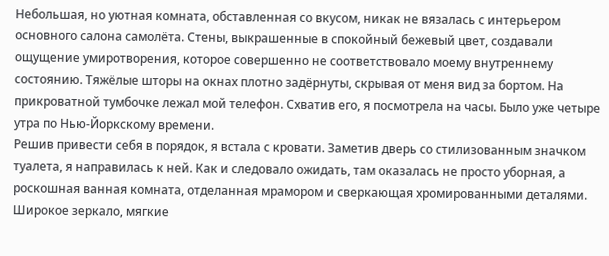Небольшая, но уютная комната, обставленная со вкусом, никак не вязалась с интерьером основного салона самолёта. Стены, выкрашенные в спокойный бежевый цвет, создавали ощущение умиротворения, которое совершенно не соответствовало моему внутреннему состоянию. Тяжёлые шторы на окнах плотно задёрнуты, скрывая от меня вид за бортом. На прикроватной тумбочке лежал мой телефон. Схватив его, я посмотрела на часы. Было уже четыре утра по Нью-Йоркскому времени.
Решив привести себя в порядок, я встала с кровати. Заметив дверь со стилизованным значком туалета, я направилась к ней. Как и следовало ожидать, там оказалась не просто уборная, а роскошная ванная комната, отделанная мрамором и сверкающая хромированными деталями. Широкое зеркало, мягкие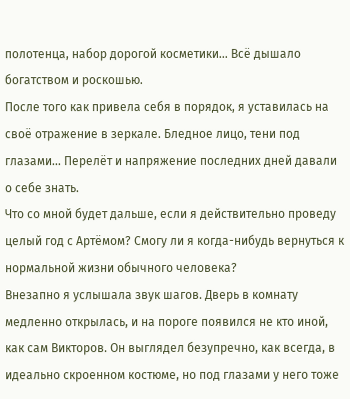полотенца, набор дорогой косметики... Всё дышало богатством и роскошью.
После того как привела себя в порядок, я уставилась на своё отражение в зеркале. Бледное лицо, тени под глазами... Перелёт и напряжение последних дней давали о себе знать.
Что со мной будет дальше, если я действительно проведу целый год с Артёмом? Смогу ли я когда-нибудь вернуться к нормальной жизни обычного человека?
Внезапно я услышала звук шагов. Дверь в комнату медленно открылась, и на пороге появился не кто иной, как сам Викторов. Он выглядел безупречно, как всегда, в идеально скроенном костюме, но под глазами у него тоже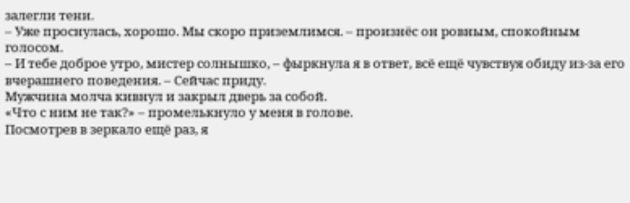залегли тени.
– Уже проснулась, хорошо. Мы скоро приземлимся. – произнёс он ровным, спокойным голосом.
– И тебе доброе утро, мистер солнышко, – фыркнула я в ответ, всё ещё чувствуя обиду из-за его вчерашнего поведения. – Сейчас приду.
Мужчина молча кивнул и закрыл дверь за собой.
«Что с ним не так?» – промелькнуло у меня в голове.
Посмотрев в зеркало ещё раз, я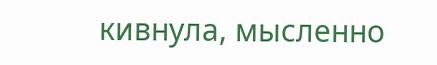кивнула, мысленно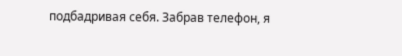подбадривая себя. Забрав телефон, я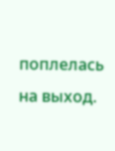поплелась на выход.